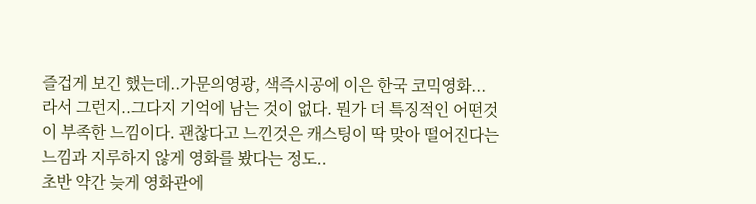즐겁게 보긴 했는데..가문의영광, 색즉시공에 이은 한국 코믹영화...라서 그런지..그다지 기억에 남는 것이 없다. 뭔가 더 특징적인 어떤것이 부족한 느낌이다. 괜찮다고 느낀것은 캐스팅이 딱 맞아 떨어진다는 느낌과 지루하지 않게 영화를 봤다는 정도..
초반 약간 늦게 영화관에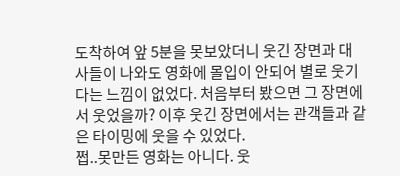도착하여 앞 5분을 못보았더니 웃긴 장면과 대사들이 나와도 영화에 몰입이 안되어 별로 웃기다는 느낌이 없었다. 처음부터 봤으면 그 장면에서 웃었을까? 이후 웃긴 장면에서는 관객들과 같은 타이밍에 웃을 수 있었다.
쩝..못만든 영화는 아니다. 웃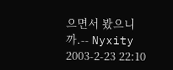으면서 봤으니까.-- Nyxity 2003-2-23 22:10